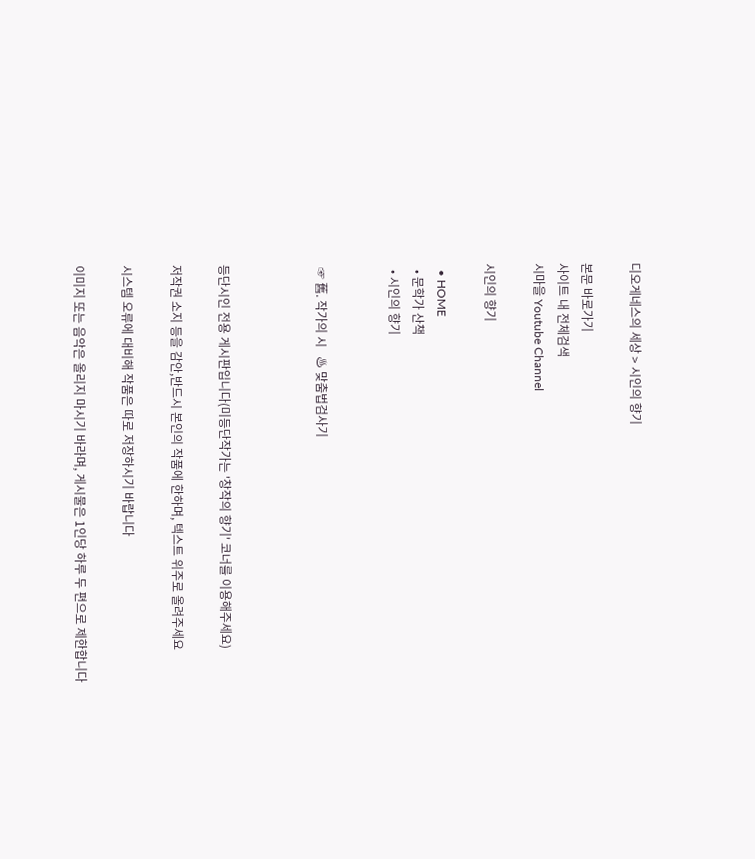디오게네스의 세상 > 시인의 향기

본문 바로가기
사이트 내 전체검색
시마을 Youtube Channel

시인의 향기

  • HOME
  • 문학가 산책
  • 시인의 향기


 ☞ 舊. 작가의 시   ♨ 맞춤법검사기



등단시인 전용 게시판입니다(미등단작가는 '창작의 향기' 코너를 이용해주세요)

저작권 소지 등을 감안,반드시 본인의 작품에 한하며, 텍스트 위주로 올려주세요

시스템 오류에 대비해 작품은 따로 저장하시기 바랍니다

이미지 또는 음악은 올리지 마시기 바라며, 게시물은 1인당 하루 두 편으로 제한합니다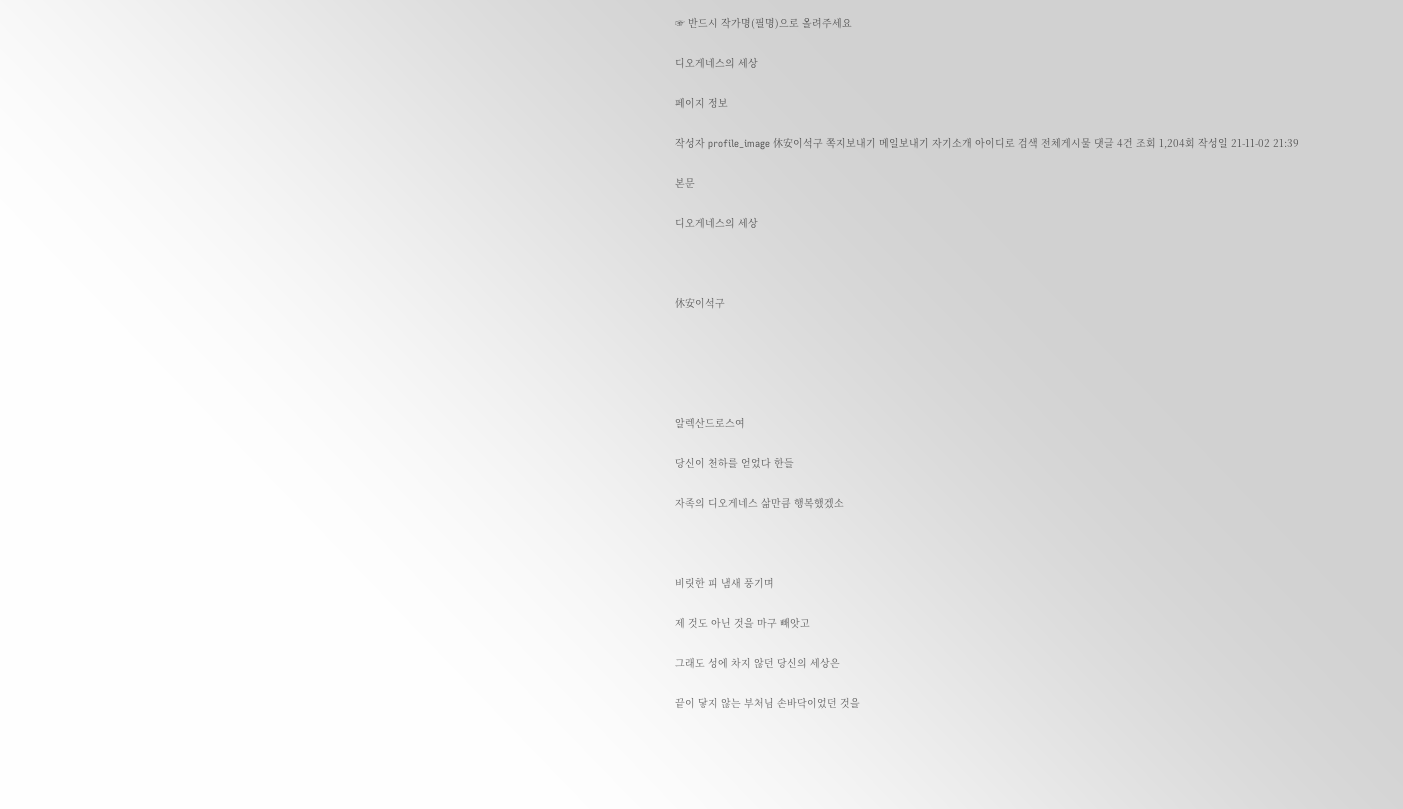☞ 반드시 작가명(필명)으로 올려주세요

디오게네스의 세상

페이지 정보

작성자 profile_image 休安이석구 쪽지보내기 메일보내기 자기소개 아이디로 검색 전체게시물 댓글 4건 조회 1,204회 작성일 21-11-02 21:39

본문

디오게네스의 세상



休安이석구





알렉산드로스여

당신이 천하를 얻었다 한들

자족의 디오게네스 삶만큼 행복했겠소



비릿한 피 냄새 풍기며

제 것도 아닌 것을 마구 빼앗고

그래도 성에 차지 않던 당신의 세상은

끝이 닿지 않는 부처님 손바닥이었던 것을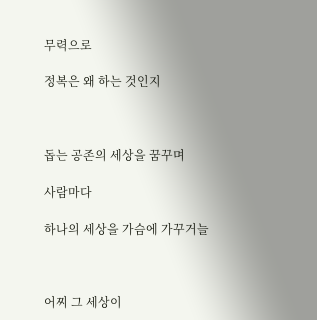무력으로

정복은 왜 하는 것인지



돕는 공존의 세상을 꿈꾸며

사람마다

하나의 세상을 가슴에 가꾸거늘



어찌 그 세상이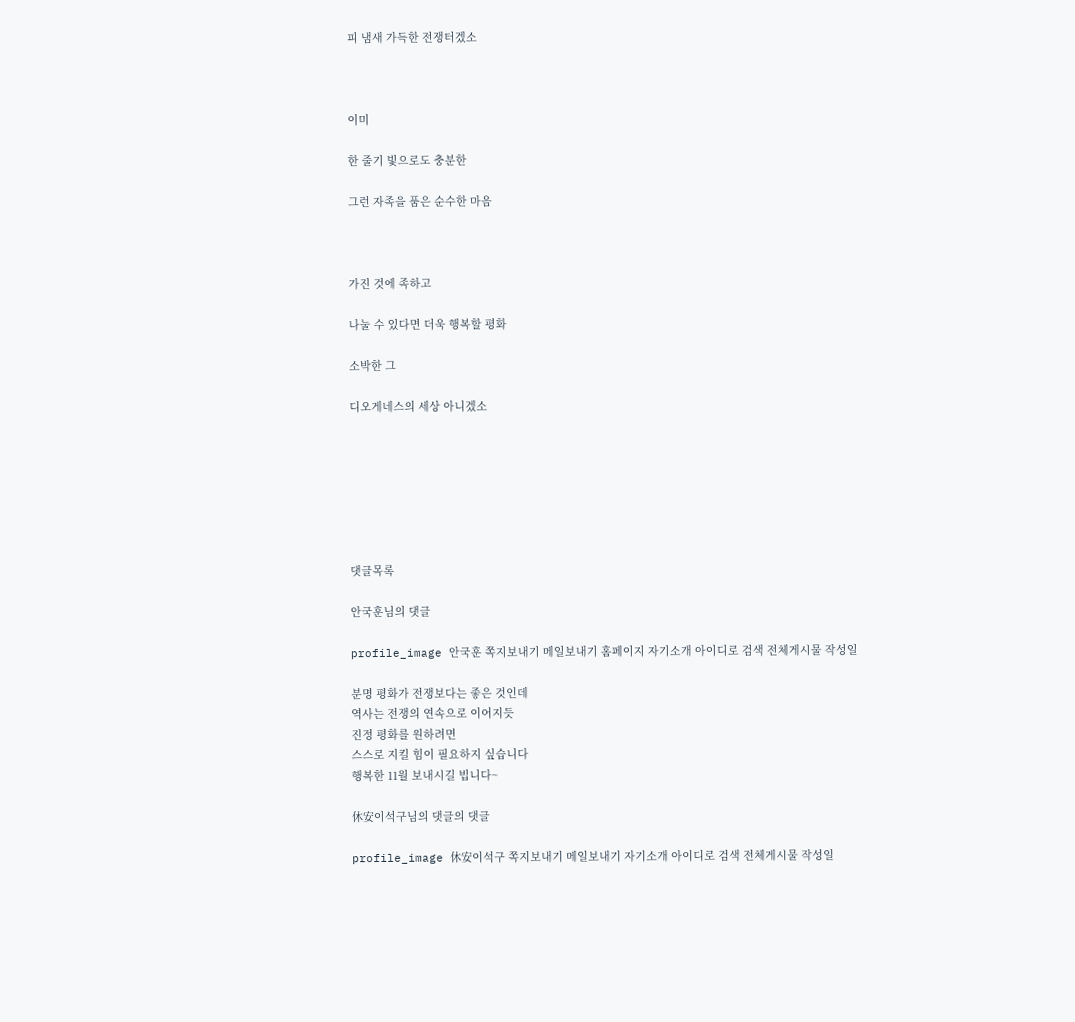피 냄새 가득한 전쟁터겠소



이미

한 줄기 빛으로도 충분한

그런 자족을 품은 순수한 마음



가진 것에 족하고

나눌 수 있다면 더욱 행복할 평화

소박한 그

디오게네스의 세상 아니겠소







댓글목록

안국훈님의 댓글

profile_image 안국훈 쪽지보내기 메일보내기 홈페이지 자기소개 아이디로 검색 전체게시물 작성일

분명 평화가 전쟁보다는 좋은 것인데
역사는 전쟁의 연속으로 이어지듯
진정 평화를 원하려면
스스로 지킬 힘이 필요하지 싶습니다
행복한 11월 보내시길 빕니다~

休安이석구님의 댓글의 댓글

profile_image 休安이석구 쪽지보내기 메일보내기 자기소개 아이디로 검색 전체게시물 작성일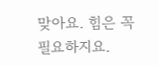맞아요. 힘은 꼭 필요하지요.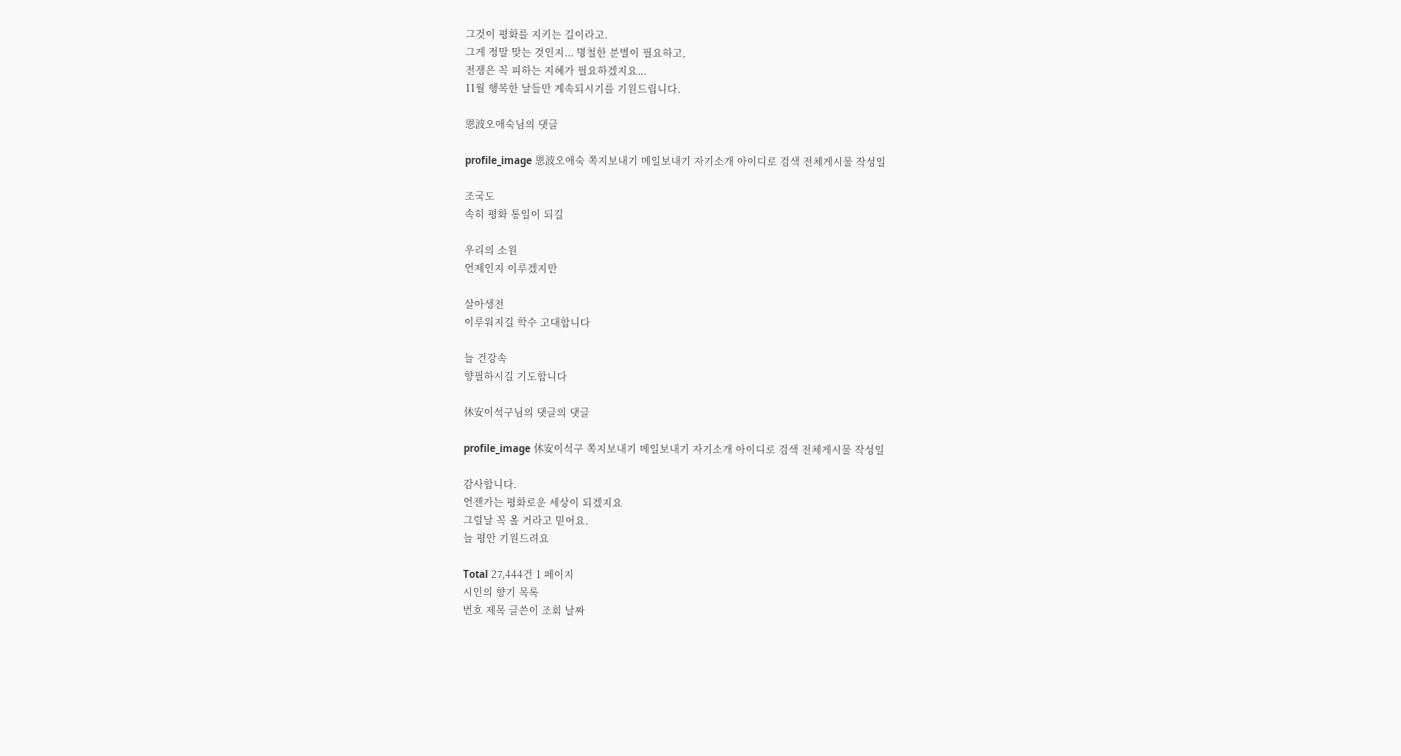그것이 평화를 지키는 길이라고.
그게 정말 맞는 것인지... 명철한 분별이 필요하고,
전쟁은 꼭 피하는 지혜가 필요하겠지요...
11월 행복한 날들만 계속되시기를 기원드립니다.

恩波오애숙님의 댓글

profile_image 恩波오애숙 쪽지보내기 메일보내기 자기소개 아이디로 검색 전체게시물 작성일

조국도
속히 평화 통일이 되길

우리의 소원
언제인지 이루겠지만

살아생전
이루워지길 학수 고대합니다

늘 건강속
향필하시길 기도합니다

休安이석구님의 댓글의 댓글

profile_image 休安이석구 쪽지보내기 메일보내기 자기소개 아이디로 검색 전체게시물 작성일

감사합니다.
언젠가는 평화로운 세상이 되겠지요
그럴날 꼭 올 거라고 믿어요.
늘 평안 기원드려요

Total 27,444건 1 페이지
시인의 향기 목록
번호 제목 글쓴이 조회 날짜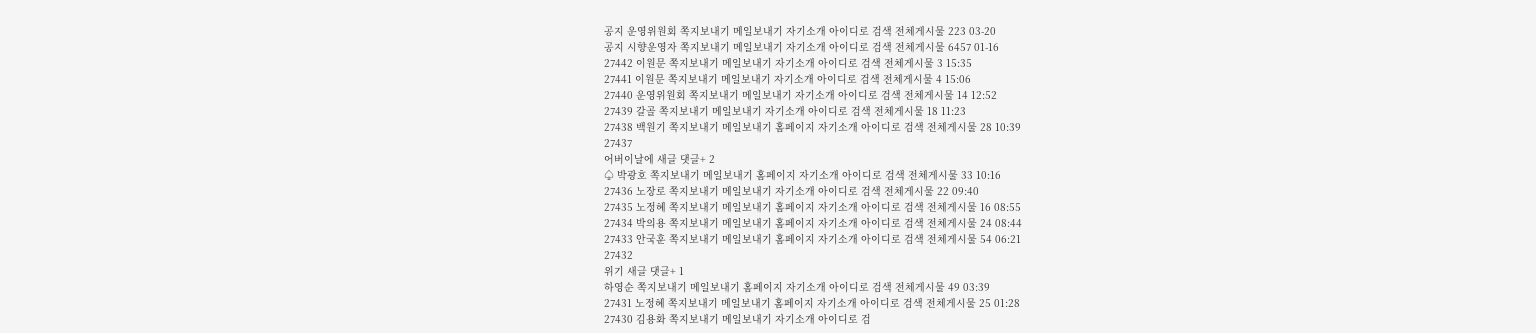공지 운영위원회 쪽지보내기 메일보내기 자기소개 아이디로 검색 전체게시물 223 03-20
공지 시향운영자 쪽지보내기 메일보내기 자기소개 아이디로 검색 전체게시물 6457 01-16
27442 이원문 쪽지보내기 메일보내기 자기소개 아이디로 검색 전체게시물 3 15:35
27441 이원문 쪽지보내기 메일보내기 자기소개 아이디로 검색 전체게시물 4 15:06
27440 운영위원회 쪽지보내기 메일보내기 자기소개 아이디로 검색 전체게시물 14 12:52
27439 갈골 쪽지보내기 메일보내기 자기소개 아이디로 검색 전체게시물 18 11:23
27438 백원기 쪽지보내기 메일보내기 홈페이지 자기소개 아이디로 검색 전체게시물 28 10:39
27437
어버이날에 새글 댓글+ 2
♤ 박광호 쪽지보내기 메일보내기 홈페이지 자기소개 아이디로 검색 전체게시물 33 10:16
27436 노장로 쪽지보내기 메일보내기 자기소개 아이디로 검색 전체게시물 22 09:40
27435 노정혜 쪽지보내기 메일보내기 홈페이지 자기소개 아이디로 검색 전체게시물 16 08:55
27434 박의용 쪽지보내기 메일보내기 홈페이지 자기소개 아이디로 검색 전체게시물 24 08:44
27433 안국훈 쪽지보내기 메일보내기 홈페이지 자기소개 아이디로 검색 전체게시물 54 06:21
27432
위기 새글 댓글+ 1
하영순 쪽지보내기 메일보내기 홈페이지 자기소개 아이디로 검색 전체게시물 49 03:39
27431 노정혜 쪽지보내기 메일보내기 홈페이지 자기소개 아이디로 검색 전체게시물 25 01:28
27430 김용화 쪽지보내기 메일보내기 자기소개 아이디로 검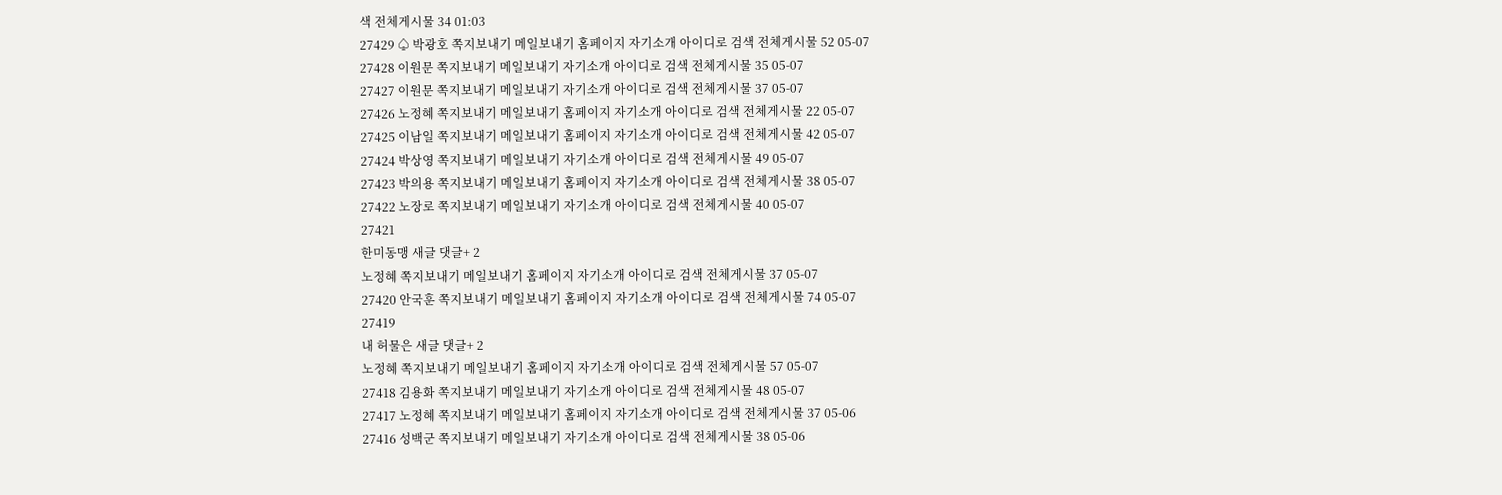색 전체게시물 34 01:03
27429 ♤ 박광호 쪽지보내기 메일보내기 홈페이지 자기소개 아이디로 검색 전체게시물 52 05-07
27428 이원문 쪽지보내기 메일보내기 자기소개 아이디로 검색 전체게시물 35 05-07
27427 이원문 쪽지보내기 메일보내기 자기소개 아이디로 검색 전체게시물 37 05-07
27426 노정혜 쪽지보내기 메일보내기 홈페이지 자기소개 아이디로 검색 전체게시물 22 05-07
27425 이남일 쪽지보내기 메일보내기 홈페이지 자기소개 아이디로 검색 전체게시물 42 05-07
27424 박상영 쪽지보내기 메일보내기 자기소개 아이디로 검색 전체게시물 49 05-07
27423 박의용 쪽지보내기 메일보내기 홈페이지 자기소개 아이디로 검색 전체게시물 38 05-07
27422 노장로 쪽지보내기 메일보내기 자기소개 아이디로 검색 전체게시물 40 05-07
27421
한미동맹 새글 댓글+ 2
노정혜 쪽지보내기 메일보내기 홈페이지 자기소개 아이디로 검색 전체게시물 37 05-07
27420 안국훈 쪽지보내기 메일보내기 홈페이지 자기소개 아이디로 검색 전체게시물 74 05-07
27419
내 허물은 새글 댓글+ 2
노정혜 쪽지보내기 메일보내기 홈페이지 자기소개 아이디로 검색 전체게시물 57 05-07
27418 김용화 쪽지보내기 메일보내기 자기소개 아이디로 검색 전체게시물 48 05-07
27417 노정혜 쪽지보내기 메일보내기 홈페이지 자기소개 아이디로 검색 전체게시물 37 05-06
27416 성백군 쪽지보내기 메일보내기 자기소개 아이디로 검색 전체게시물 38 05-06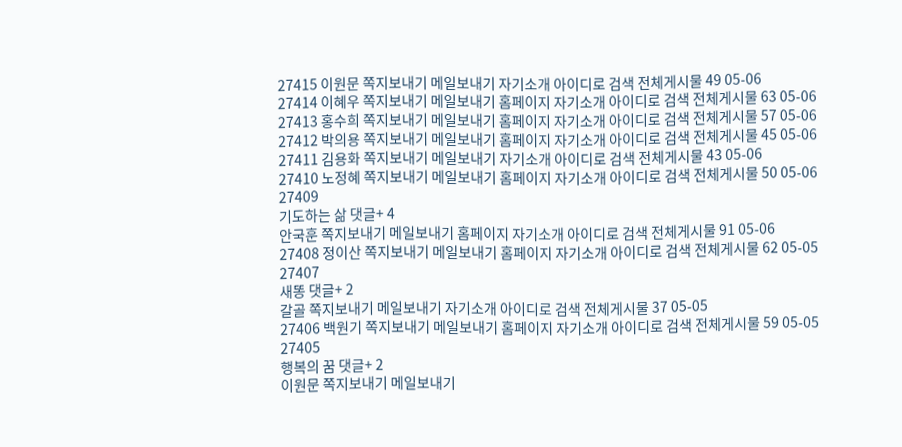27415 이원문 쪽지보내기 메일보내기 자기소개 아이디로 검색 전체게시물 49 05-06
27414 이혜우 쪽지보내기 메일보내기 홈페이지 자기소개 아이디로 검색 전체게시물 63 05-06
27413 홍수희 쪽지보내기 메일보내기 홈페이지 자기소개 아이디로 검색 전체게시물 57 05-06
27412 박의용 쪽지보내기 메일보내기 홈페이지 자기소개 아이디로 검색 전체게시물 45 05-06
27411 김용화 쪽지보내기 메일보내기 자기소개 아이디로 검색 전체게시물 43 05-06
27410 노정혜 쪽지보내기 메일보내기 홈페이지 자기소개 아이디로 검색 전체게시물 50 05-06
27409
기도하는 삶 댓글+ 4
안국훈 쪽지보내기 메일보내기 홈페이지 자기소개 아이디로 검색 전체게시물 91 05-06
27408 정이산 쪽지보내기 메일보내기 홈페이지 자기소개 아이디로 검색 전체게시물 62 05-05
27407
새똥 댓글+ 2
갈골 쪽지보내기 메일보내기 자기소개 아이디로 검색 전체게시물 37 05-05
27406 백원기 쪽지보내기 메일보내기 홈페이지 자기소개 아이디로 검색 전체게시물 59 05-05
27405
행복의 꿈 댓글+ 2
이원문 쪽지보내기 메일보내기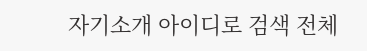자기소개 아이디로 검색 전체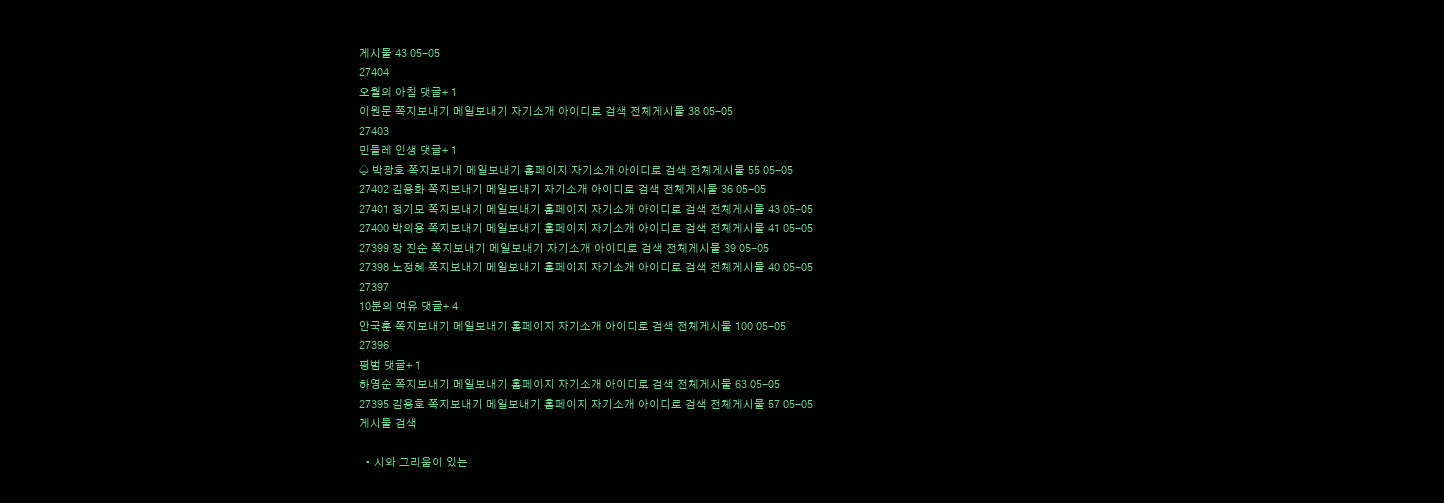게시물 43 05-05
27404
오월의 아침 댓글+ 1
이원문 쪽지보내기 메일보내기 자기소개 아이디로 검색 전체게시물 38 05-05
27403
민들레 인생 댓글+ 1
♤ 박광호 쪽지보내기 메일보내기 홈페이지 자기소개 아이디로 검색 전체게시물 55 05-05
27402 김용화 쪽지보내기 메일보내기 자기소개 아이디로 검색 전체게시물 36 05-05
27401 정기모 쪽지보내기 메일보내기 홈페이지 자기소개 아이디로 검색 전체게시물 43 05-05
27400 박의용 쪽지보내기 메일보내기 홈페이지 자기소개 아이디로 검색 전체게시물 41 05-05
27399 장 진순 쪽지보내기 메일보내기 자기소개 아이디로 검색 전체게시물 39 05-05
27398 노정혜 쪽지보내기 메일보내기 홈페이지 자기소개 아이디로 검색 전체게시물 40 05-05
27397
10분의 여유 댓글+ 4
안국훈 쪽지보내기 메일보내기 홈페이지 자기소개 아이디로 검색 전체게시물 100 05-05
27396
평범 댓글+ 1
하영순 쪽지보내기 메일보내기 홈페이지 자기소개 아이디로 검색 전체게시물 63 05-05
27395 김용호 쪽지보내기 메일보내기 홈페이지 자기소개 아이디로 검색 전체게시물 57 05-05
게시물 검색

  • 시와 그리움이 있는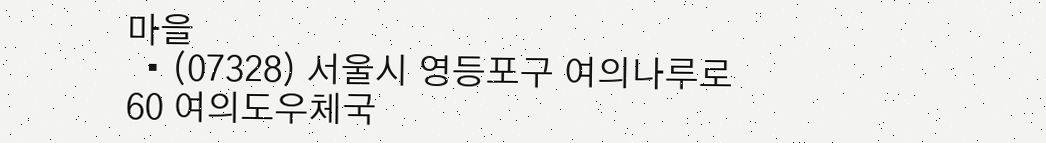마을
  • (07328) 서울시 영등포구 여의나루로 60 여의도우체국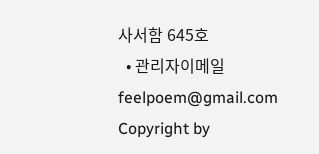사서함 645호
  • 관리자이메일 feelpoem@gmail.com
Copyright by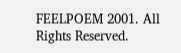FEELPOEM 2001. All Rights Reserved.